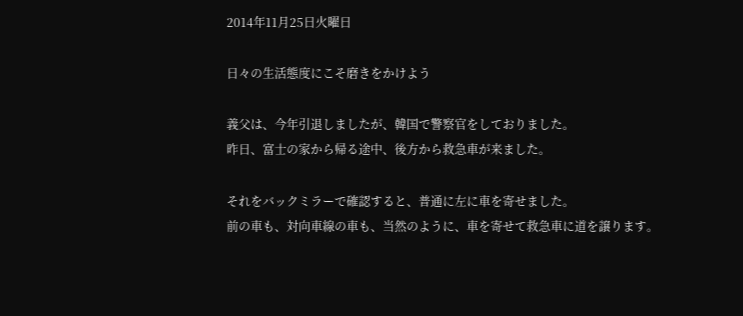2014年11月25日火曜日

日々の生活態度にこそ磨きをかけよう

義父は、今年引退しましたが、韓国で警察官をしておりました。
昨日、富士の家から帰る途中、後方から救急車が来ました。

それをバックミラーで確認すると、普通に左に車を寄せました。
前の車も、対向車線の車も、当然のように、車を寄せて救急車に道を譲ります。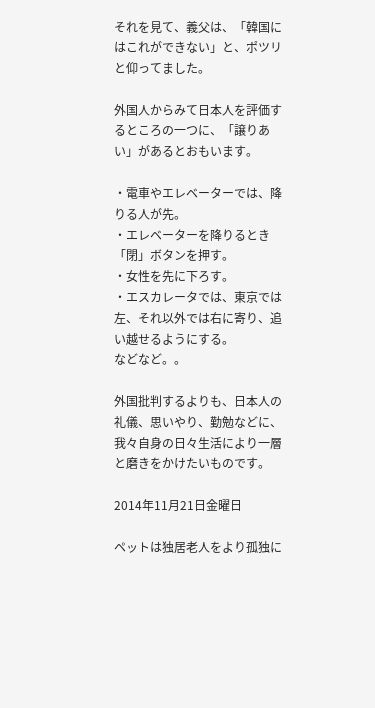それを見て、義父は、「韓国にはこれができない」と、ポツリと仰ってました。

外国人からみて日本人を評価するところの一つに、「譲りあい」があるとおもいます。

・電車やエレベーターでは、降りる人が先。
・エレベーターを降りるとき「閉」ボタンを押す。
・女性を先に下ろす。
・エスカレータでは、東京では左、それ以外では右に寄り、追い越せるようにする。
などなど。。

外国批判するよりも、日本人の礼儀、思いやり、勤勉などに、我々自身の日々生活により一層と磨きをかけたいものです。

2014年11月21日金曜日

ペットは独居老人をより孤独に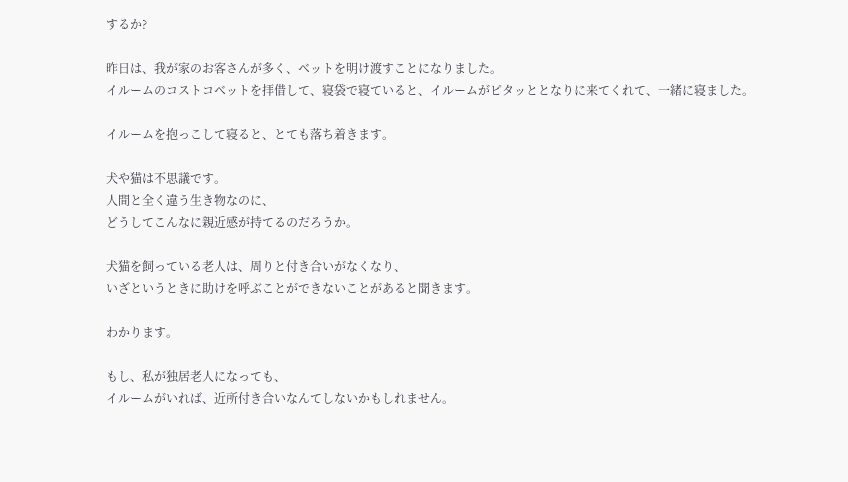するか?

昨日は、我が家のお客さんが多く、ベットを明け渡すことになりました。
イルームのコストコベットを拝借して、寝袋で寝ていると、イルームがピタッととなりに来てくれて、一緒に寝ました。

イルームを抱っこして寝ると、とても落ち着きます。

犬や猫は不思議です。
人間と全く違う生き物なのに、
どうしてこんなに親近感が持てるのだろうか。

犬猫を飼っている老人は、周りと付き合いがなくなり、
いざというときに助けを呼ぶことができないことがあると聞きます。

わかります。

もし、私が独居老人になっても、
イルームがいれば、近所付き合いなんてしないかもしれません。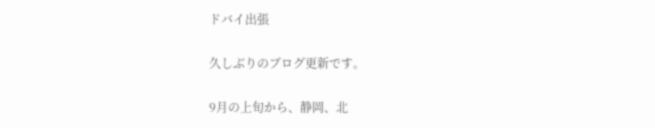ドバイ出張

久しぶりのブログ更新です。

9月の上旬から、静岡、北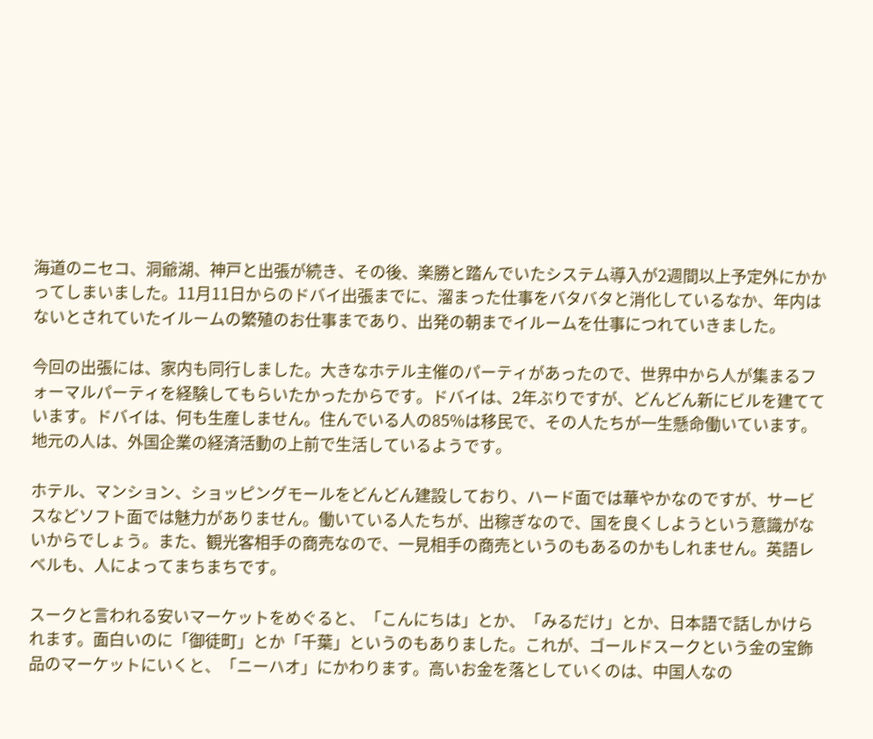海道のニセコ、洞爺湖、神戸と出張が続き、その後、楽勝と踏んでいたシステム導入が2週間以上予定外にかかってしまいました。11月11日からのドバイ出張までに、溜まった仕事をバタバタと消化しているなか、年内はないとされていたイルームの繁殖のお仕事まであり、出発の朝までイルームを仕事につれていきました。

今回の出張には、家内も同行しました。大きなホテル主催のパーティがあったので、世界中から人が集まるフォーマルパーティを経験してもらいたかったからです。ドバイは、2年ぶりですが、どんどん新にビルを建てています。ドバイは、何も生産しません。住んでいる人の85%は移民で、その人たちが一生懸命働いています。地元の人は、外国企業の経済活動の上前で生活しているようです。

ホテル、マンション、ショッピングモールをどんどん建設しており、ハード面では華やかなのですが、サービスなどソフト面では魅力がありません。働いている人たちが、出稼ぎなので、国を良くしようという意識がないからでしょう。また、観光客相手の商売なので、一見相手の商売というのもあるのかもしれません。英語レベルも、人によってまちまちです。

スークと言われる安いマーケットをめぐると、「こんにちは」とか、「みるだけ」とか、日本語で話しかけられます。面白いのに「御徒町」とか「千葉」というのもありました。これが、ゴールドスークという金の宝飾品のマーケットにいくと、「ニーハオ」にかわります。高いお金を落としていくのは、中国人なの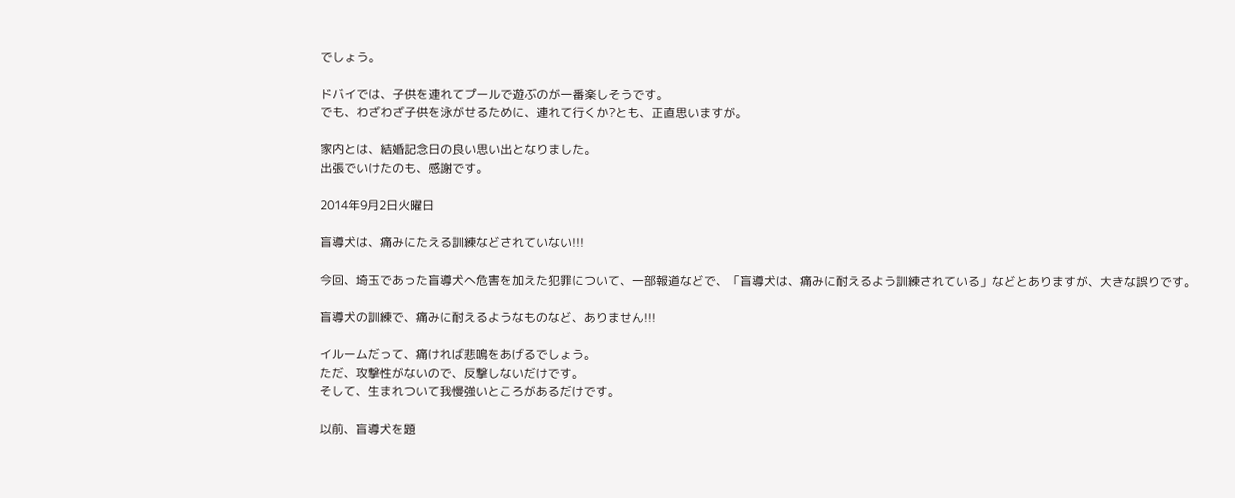でしょう。

ドバイでは、子供を連れてプールで遊ぶのが一番楽しそうです。
でも、わざわざ子供を泳がせるために、連れて行くか?とも、正直思いますが。

家内とは、結婚記念日の良い思い出となりました。
出張でいけたのも、感謝です。

2014年9月2日火曜日

盲導犬は、痛みにたえる訓練などされていない!!!

今回、埼玉であった盲導犬へ危害を加えた犯罪について、一部報道などで、「盲導犬は、痛みに耐えるよう訓練されている」などとありますが、大きな誤りです。

盲導犬の訓練で、痛みに耐えるようなものなど、ありません!!!

イルームだって、痛ければ悲鳴をあげるでしょう。
ただ、攻撃性がないので、反撃しないだけです。
そして、生まれついて我慢強いところがあるだけです。

以前、盲導犬を題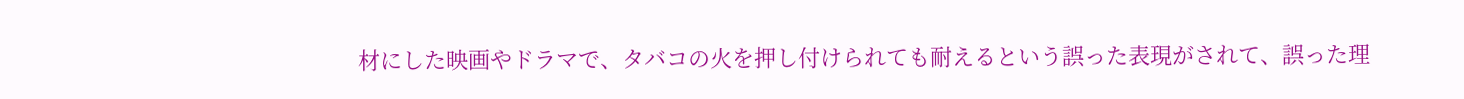材にした映画やドラマで、タバコの火を押し付けられても耐えるという誤った表現がされて、誤った理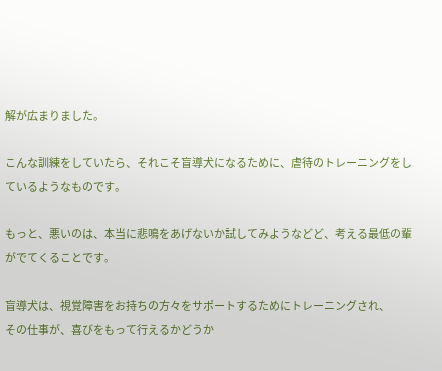解が広まりました。

こんな訓練をしていたら、それこそ盲導犬になるために、虐待のトレーニングをしているようなものです。

もっと、悪いのは、本当に悲鳴をあげないか試してみようなどど、考える最低の輩がでてくることです。

盲導犬は、視覚障害をお持ちの方々をサポートするためにトレーニングされ、
その仕事が、喜びをもって行えるかどうか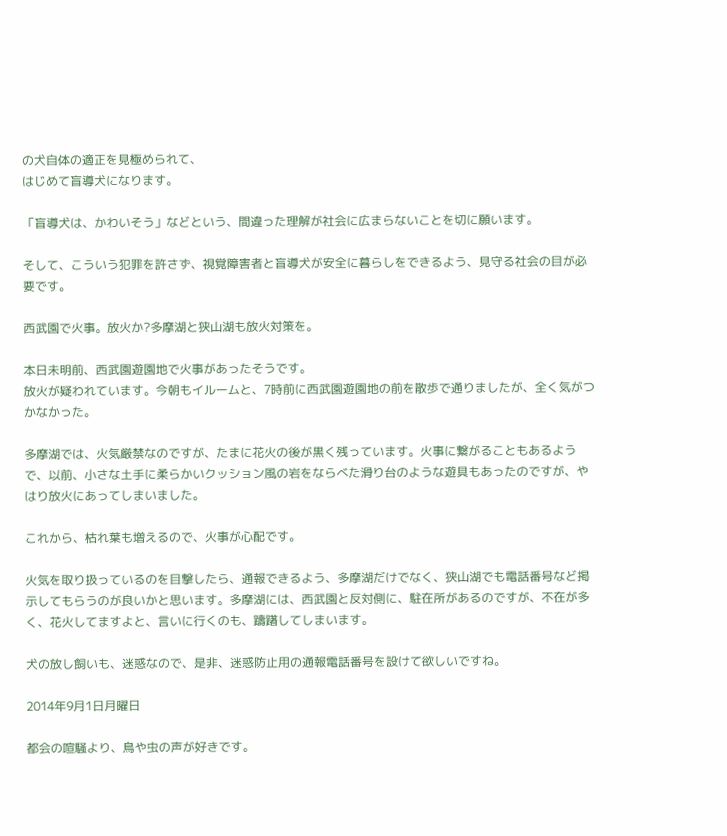の犬自体の適正を見極められて、
はじめて盲導犬になります。

「盲導犬は、かわいそう」などという、間違った理解が社会に広まらないことを切に願います。

そして、こういう犯罪を許さず、視覚障害者と盲導犬が安全に暮らしをできるよう、見守る社会の目が必要です。

西武園で火事。放火か?多摩湖と狭山湖も放火対策を。

本日未明前、西武園遊園地で火事があったそうです。
放火が疑われています。今朝もイルームと、7時前に西武園遊園地の前を散歩で通りましたが、全く気がつかなかった。

多摩湖では、火気厳禁なのですが、たまに花火の後が黒く残っています。火事に繋がることもあるようで、以前、小さな土手に柔らかいクッション風の岩をならべた滑り台のような遊具もあったのですが、やはり放火にあってしまいました。

これから、枯れ葉も増えるので、火事が心配です。

火気を取り扱っているのを目撃したら、通報できるよう、多摩湖だけでなく、狭山湖でも電話番号など掲示してもらうのが良いかと思います。多摩湖には、西武園と反対側に、駐在所があるのですが、不在が多く、花火してますよと、言いに行くのも、躊躇してしまいます。

犬の放し飼いも、迷惑なので、是非、迷惑防止用の通報電話番号を設けて欲しいですね。

2014年9月1日月曜日

都会の喧騒より、鳥や虫の声が好きです。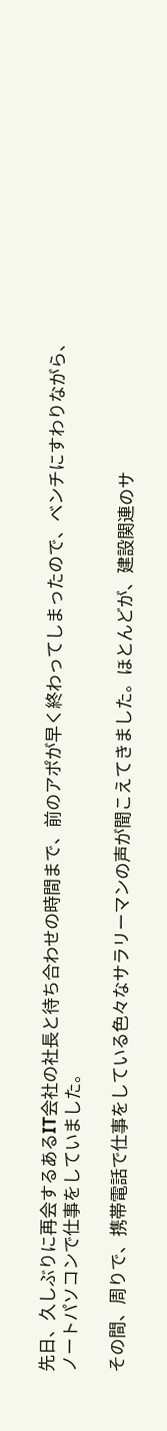先日、久しぶりに再会するあるIT会社の社長と待ち合わせの時間まで、前のアポが早く終わってしまったので、ベンチにすわりながら、ノートパソコンで仕事をしていました。

その間、周りで、携帯電話で仕事をしている色々なサラリーマンの声が聞こえてきました。ほとんどが、建設関連のサ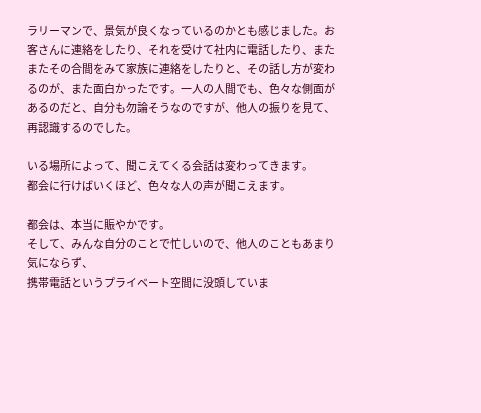ラリーマンで、景気が良くなっているのかとも感じました。お客さんに連絡をしたり、それを受けて社内に電話したり、またまたその合間をみて家族に連絡をしたりと、その話し方が変わるのが、また面白かったです。一人の人間でも、色々な側面があるのだと、自分も勿論そうなのですが、他人の振りを見て、再認識するのでした。

いる場所によって、聞こえてくる会話は変わってきます。
都会に行けばいくほど、色々な人の声が聞こえます。

都会は、本当に賑やかです。
そして、みんな自分のことで忙しいので、他人のこともあまり気にならず、
携帯電話というプライベート空間に没頭していま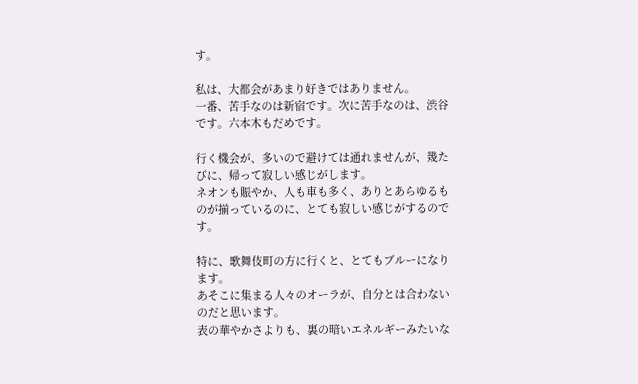す。

私は、大都会があまり好きではありません。
一番、苦手なのは新宿です。次に苦手なのは、渋谷です。六本木もだめです。

行く機会が、多いので避けては通れませんが、幾たびに、帰って寂しい感じがします。
ネオンも賑やか、人も車も多く、ありとあらゆるものが揃っているのに、とても寂しい感じがするのです。

特に、歌舞伎町の方に行くと、とてもブルーになります。
あそこに集まる人々のオーラが、自分とは合わないのだと思います。
表の華やかさよりも、裏の暗いエネルギーみたいな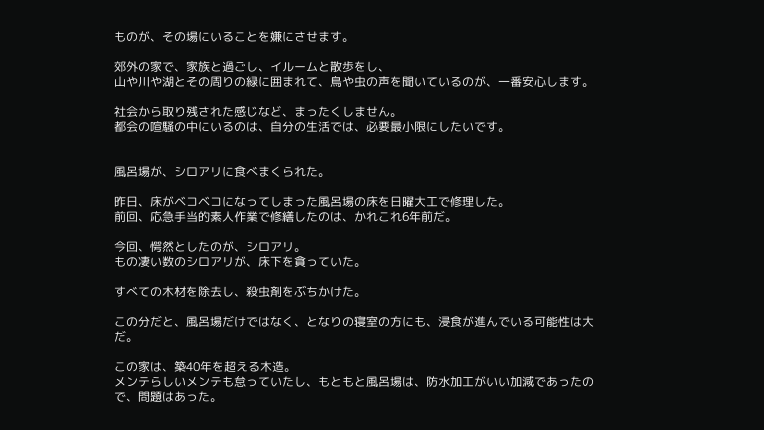ものが、その場にいることを嫌にさせます。

郊外の家で、家族と過ごし、イルームと散歩をし、
山や川や湖とその周りの緑に囲まれて、鳥や虫の声を聞いているのが、一番安心します。

社会から取り残された感じなど、まったくしません。
都会の喧騒の中にいるのは、自分の生活では、必要最小限にしたいです。


風呂場が、シロアリに食べまくられた。

昨日、床がベコベコになってしまった風呂場の床を日曜大工で修理した。
前回、応急手当的素人作業で修繕したのは、かれこれ6年前だ。

今回、愕然としたのが、シロアリ。
もの凄い数のシロアリが、床下を貪っていた。

すべての木材を除去し、殺虫剤をぶちかけた。

この分だと、風呂場だけではなく、となりの寝室の方にも、浸食が進んでいる可能性は大だ。

この家は、築40年を超える木造。
メンテらしいメンテも怠っていたし、もともと風呂場は、防水加工がいい加減であったので、問題はあった。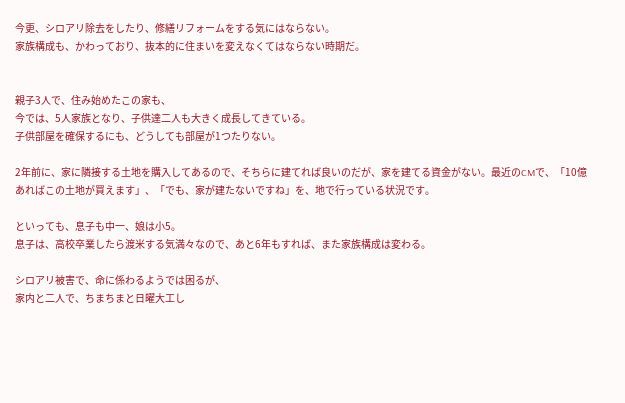今更、シロアリ除去をしたり、修繕リフォームをする気にはならない。
家族構成も、かわっており、抜本的に住まいを変えなくてはならない時期だ。


親子3人で、住み始めたこの家も、
今では、5人家族となり、子供達二人も大きく成長してきている。
子供部屋を確保するにも、どうしても部屋が1つたりない。

2年前に、家に隣接する土地を購入してあるので、そちらに建てれば良いのだが、家を建てる資金がない。最近のCMで、「10億あればこの土地が買えます」、「でも、家が建たないですね」を、地で行っている状況です。

といっても、息子も中一、娘は小5。
息子は、高校卒業したら渡米する気満々なので、あと6年もすれば、また家族構成は変わる。

シロアリ被害で、命に係わるようでは困るが、
家内と二人で、ちまちまと日曜大工し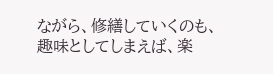ながら、修繕していくのも、
趣味としてしまえば、楽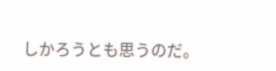しかろうとも思うのだ。